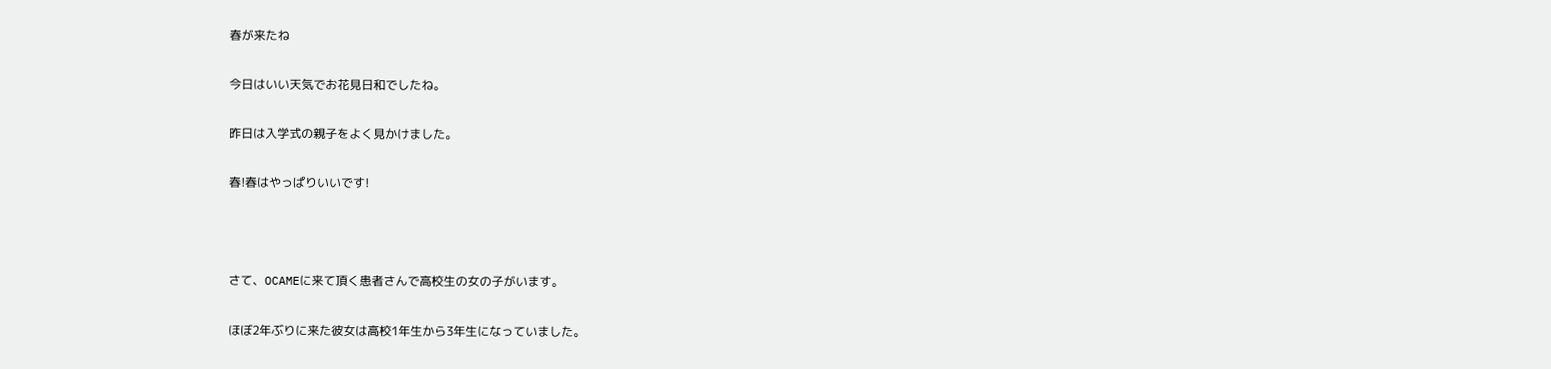春が来たね

今日はいい天気でお花見日和でしたね。

昨日は入学式の親子をよく見かけました。

春!春はやっぱりいいです!



さて、OCAMEに来て頂く患者さんで高校生の女の子がいます。

ほぼ2年ぶりに来た彼女は高校1年生から3年生になっていました。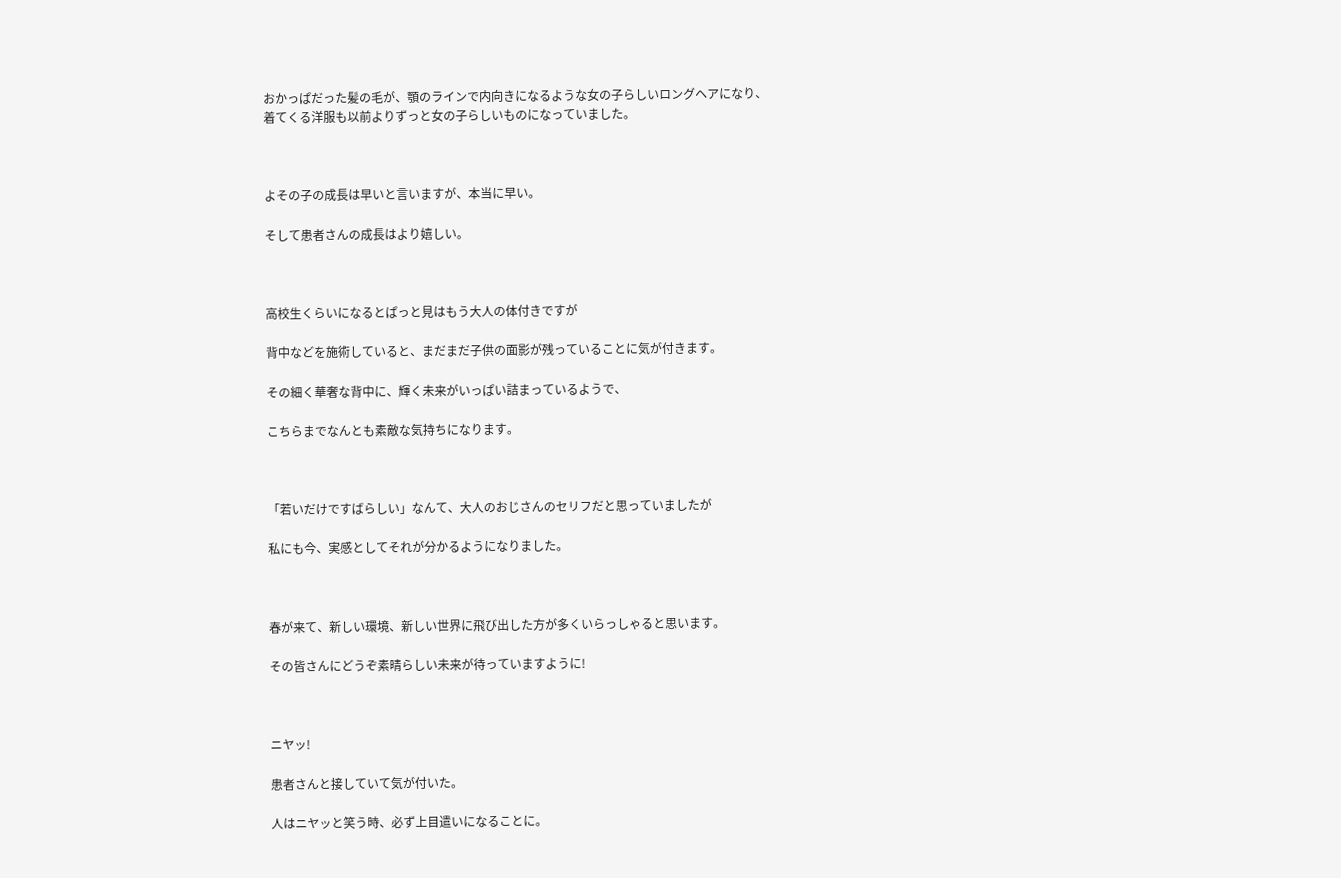おかっぱだった髪の毛が、顎のラインで内向きになるような女の子らしいロングヘアになり、
着てくる洋服も以前よりずっと女の子らしいものになっていました。



よその子の成長は早いと言いますが、本当に早い。

そして患者さんの成長はより嬉しい。



高校生くらいになるとぱっと見はもう大人の体付きですが

背中などを施術していると、まだまだ子供の面影が残っていることに気が付きます。

その細く華奢な背中に、輝く未来がいっぱい詰まっているようで、

こちらまでなんとも素敵な気持ちになります。



「若いだけですばらしい」なんて、大人のおじさんのセリフだと思っていましたが

私にも今、実感としてそれが分かるようになりました。



春が来て、新しい環境、新しい世界に飛び出した方が多くいらっしゃると思います。

その皆さんにどうぞ素晴らしい未来が待っていますように!



ニヤッ!

患者さんと接していて気が付いた。

人はニヤッと笑う時、必ず上目遣いになることに。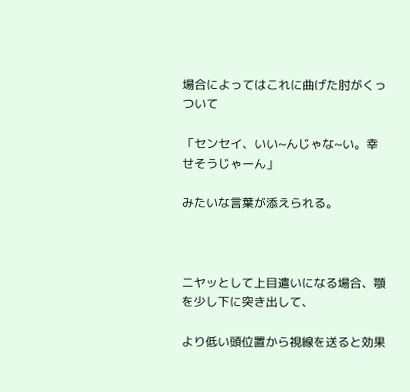場合によってはこれに曲げた肘がくっついて

「センセイ、いい~んじゃな~い。幸せそうじゃーん」

みたいな言葉が添えられる。



ニヤッとして上目遣いになる場合、顎を少し下に突き出して、

より低い頭位置から視線を送ると効果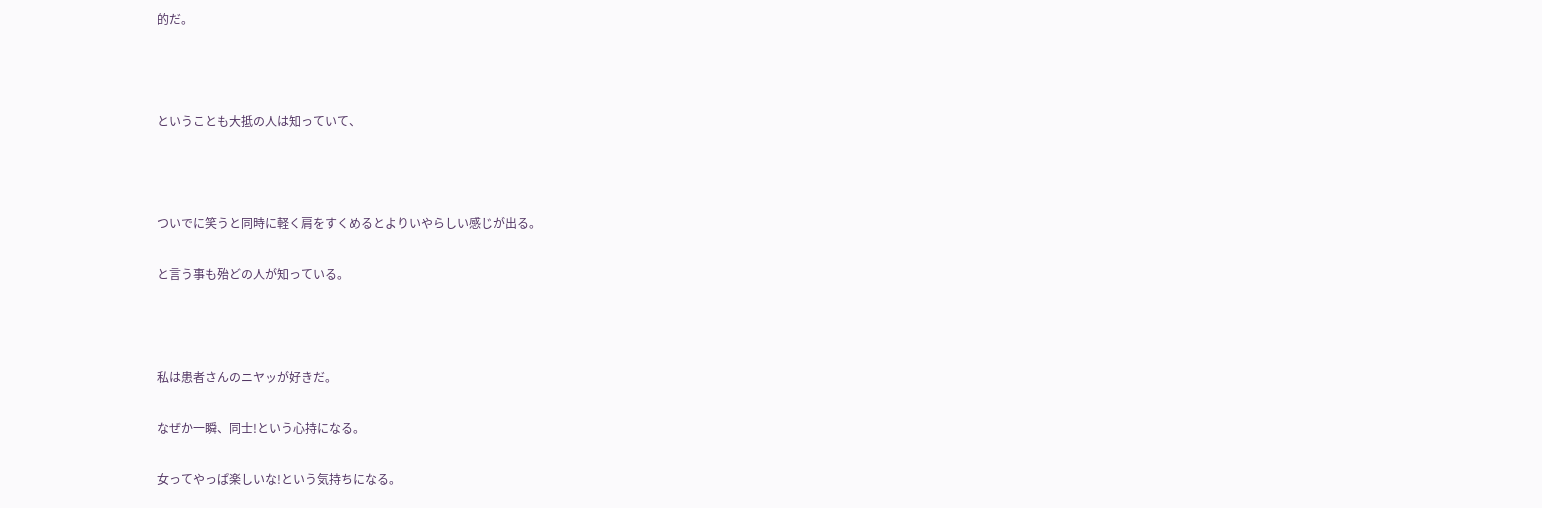的だ。



ということも大抵の人は知っていて、



ついでに笑うと同時に軽く肩をすくめるとよりいやらしい感じが出る。

と言う事も殆どの人が知っている。



私は患者さんのニヤッが好きだ。

なぜか一瞬、同士!という心持になる。

女ってやっぱ楽しいな!という気持ちになる。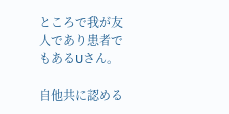ところで我が友人であり患者でもあるUさん。

自他共に認める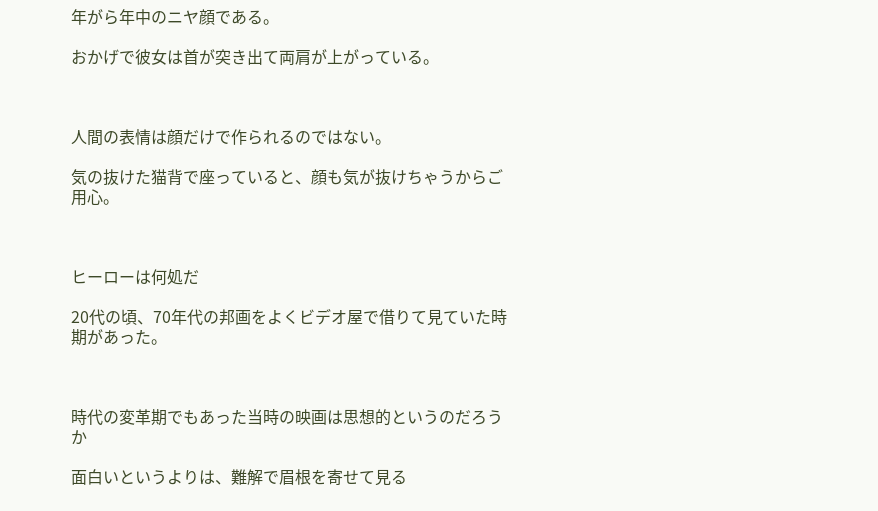年がら年中のニヤ顔である。

おかげで彼女は首が突き出て両肩が上がっている。



人間の表情は顔だけで作られるのではない。

気の抜けた猫背で座っていると、顔も気が抜けちゃうからご用心。



ヒーローは何処だ

20代の頃、70年代の邦画をよくビデオ屋で借りて見ていた時期があった。



時代の変革期でもあった当時の映画は思想的というのだろうか

面白いというよりは、難解で眉根を寄せて見る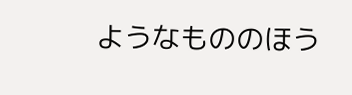ようなもののほう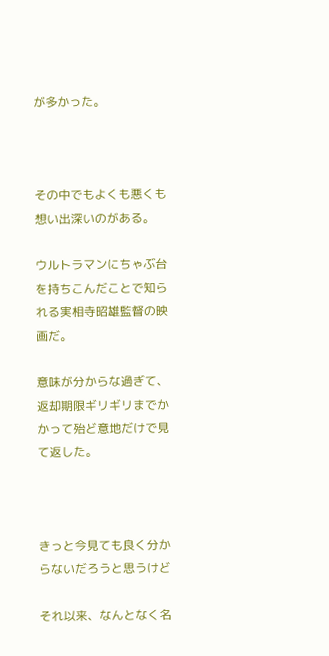が多かった。



その中でもよくも悪くも想い出深いのがある。

ウルトラマンにちゃぶ台を持ちこんだことで知られる実相寺昭雄監督の映画だ。

意味が分からな過ぎて、返却期限ギリギリまでかかって殆ど意地だけで見て返した。



きっと今見ても良く分からないだろうと思うけど

それ以来、なんとなく名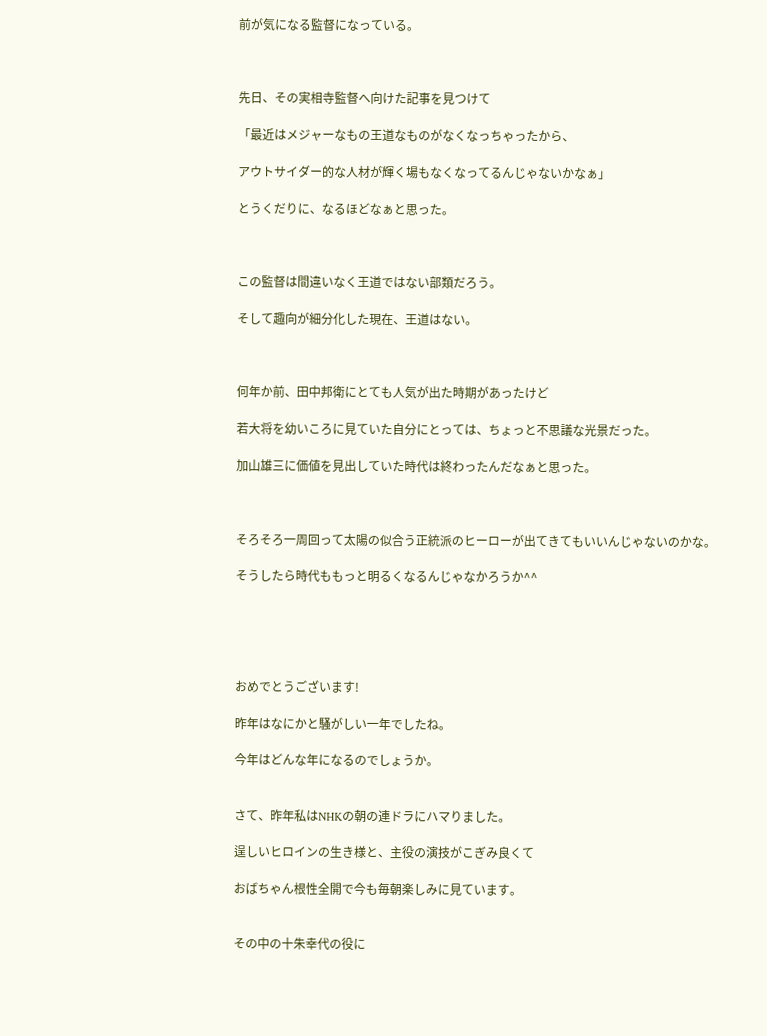前が気になる監督になっている。



先日、その実相寺監督へ向けた記事を見つけて

「最近はメジャーなもの王道なものがなくなっちゃったから、

アウトサイダー的な人材が輝く場もなくなってるんじゃないかなぁ」

とうくだりに、なるほどなぁと思った。



この監督は間違いなく王道ではない部類だろう。

そして趣向が細分化した現在、王道はない。



何年か前、田中邦衛にとても人気が出た時期があったけど

若大将を幼いころに見ていた自分にとっては、ちょっと不思議な光景だった。

加山雄三に価値を見出していた時代は終わったんだなぁと思った。



そろそろ一周回って太陽の似合う正統派のヒーローが出てきてもいいんじゃないのかな。

そうしたら時代ももっと明るくなるんじゃなかろうか^^





おめでとうございます!

昨年はなにかと騒がしい一年でしたね。

今年はどんな年になるのでしょうか。


さて、昨年私はNHKの朝の連ドラにハマりました。

逞しいヒロインの生き様と、主役の演技がこぎみ良くて

おばちゃん根性全開で今も毎朝楽しみに見ています。


その中の十朱幸代の役に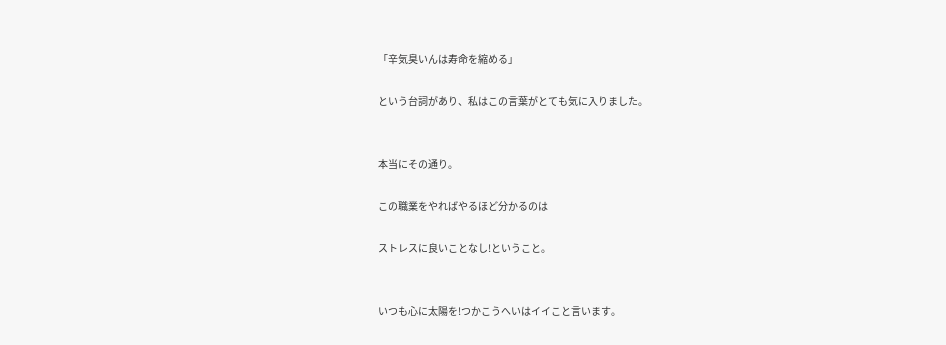「辛気臭いんは寿命を縮める」

という台詞があり、私はこの言葉がとても気に入りました。


本当にその通り。

この職業をやればやるほど分かるのは

ストレスに良いことなし!ということ。


いつも心に太陽を!つかこうへいはイイこと言います。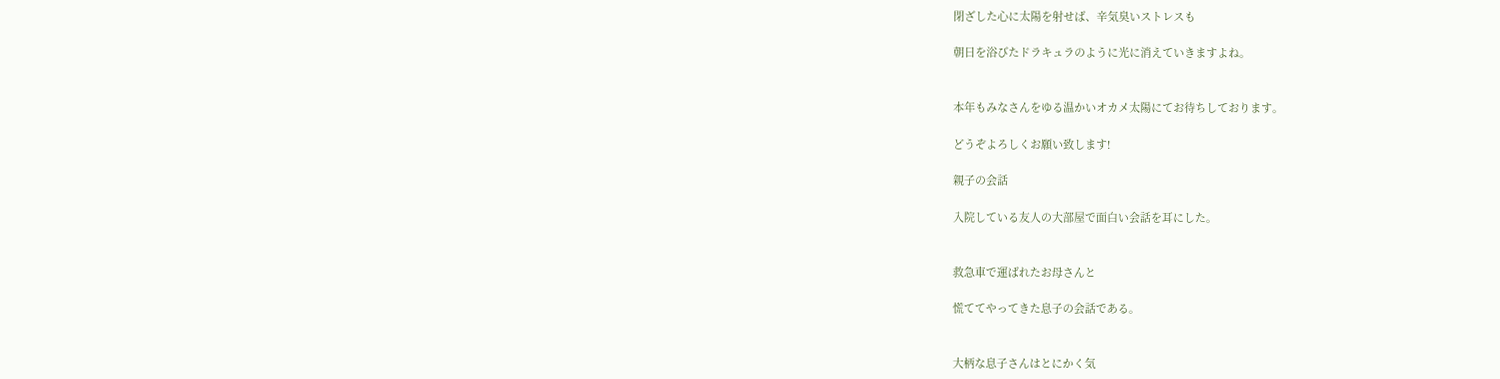閉ざした心に太陽を射せば、辛気臭いストレスも

朝日を浴びたドラキュラのように光に消えていきますよね。


本年もみなさんをゆる温かいオカメ太陽にてお待ちしております。

どうぞよろしくお願い致します!

親子の会話

入院している友人の大部屋で面白い会話を耳にした。


救急車で運ばれたお母さんと

慌ててやってきた息子の会話である。


大柄な息子さんはとにかく気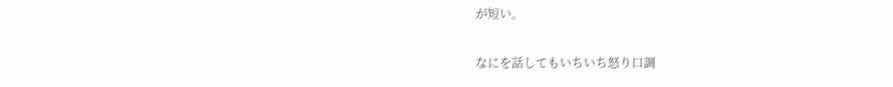が短い。

なにを話してもいちいち怒り口調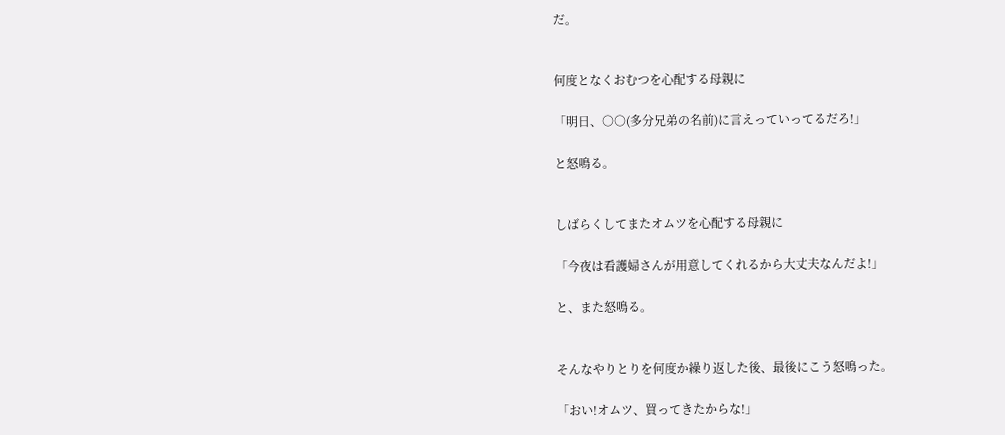だ。


何度となくおむつを心配する母親に

「明日、○○(多分兄弟の名前)に言えっていってるだろ!」

と怒鳴る。


しばらくしてまたオムツを心配する母親に

「今夜は看護婦さんが用意してくれるから大丈夫なんだよ!」

と、また怒鳴る。


そんなやりとりを何度か繰り返した後、最後にこう怒鳴った。

「おい!オムツ、買ってきたからな!」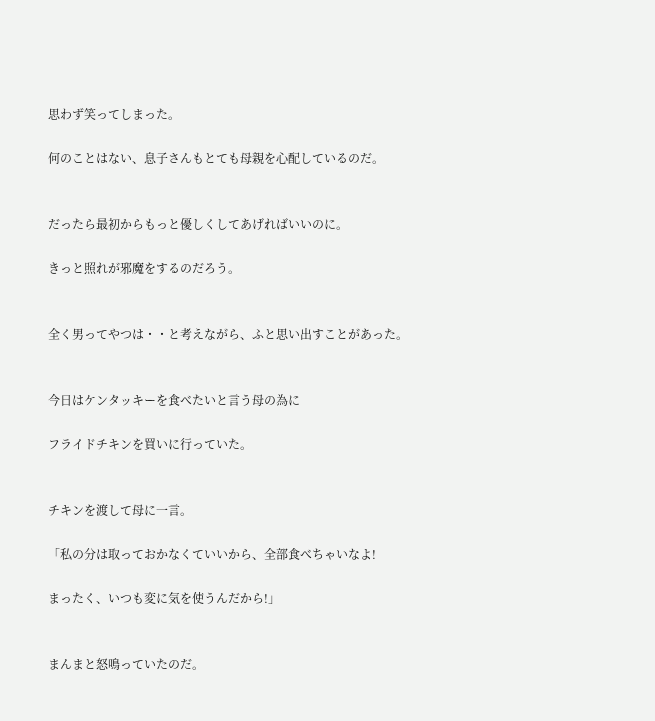思わず笑ってしまった。

何のことはない、息子さんもとても母親を心配しているのだ。


だったら最初からもっと優しくしてあげればいいのに。

きっと照れが邪魔をするのだろう。


全く男ってやつは・・と考えながら、ふと思い出すことがあった。


今日はケンタッキーを食べたいと言う母の為に

フライドチキンを買いに行っていた。


チキンを渡して母に一言。

「私の分は取っておかなくていいから、全部食べちゃいなよ!

まったく、いつも変に気を使うんだから!」


まんまと怒鳴っていたのだ。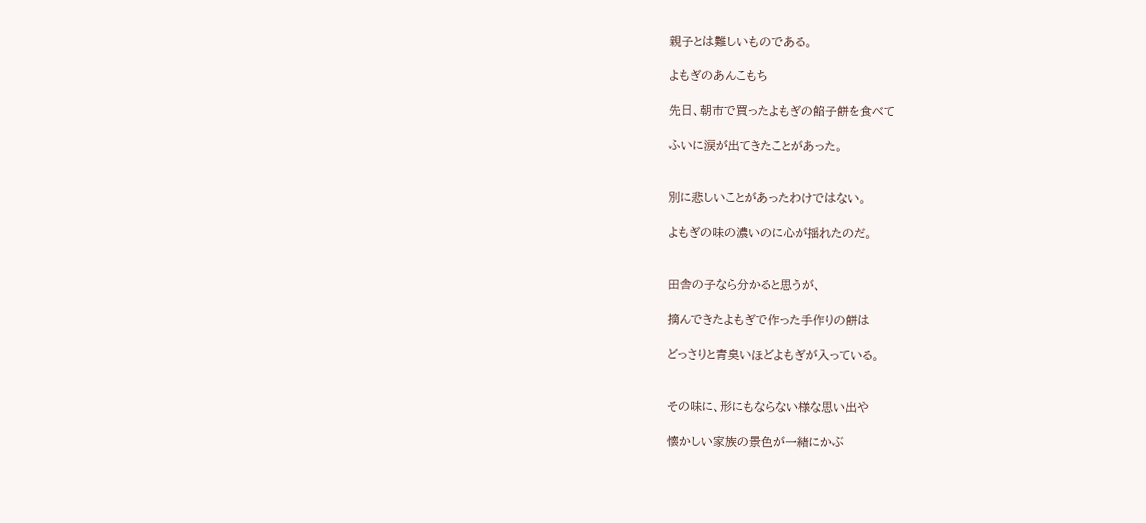親子とは難しいものである。

よもぎのあんこもち

先日、朝市で買ったよもぎの餡子餅を食べて

ふいに涙が出てきたことがあった。


別に悲しいことがあったわけではない。

よもぎの味の濃いのに心が揺れたのだ。


田舎の子なら分かると思うが、

摘んできたよもぎで作った手作りの餅は

どっさりと青臭いほどよもぎが入っている。


その味に、形にもならない様な思い出や

懐かしい家族の景色が一緒にかぶ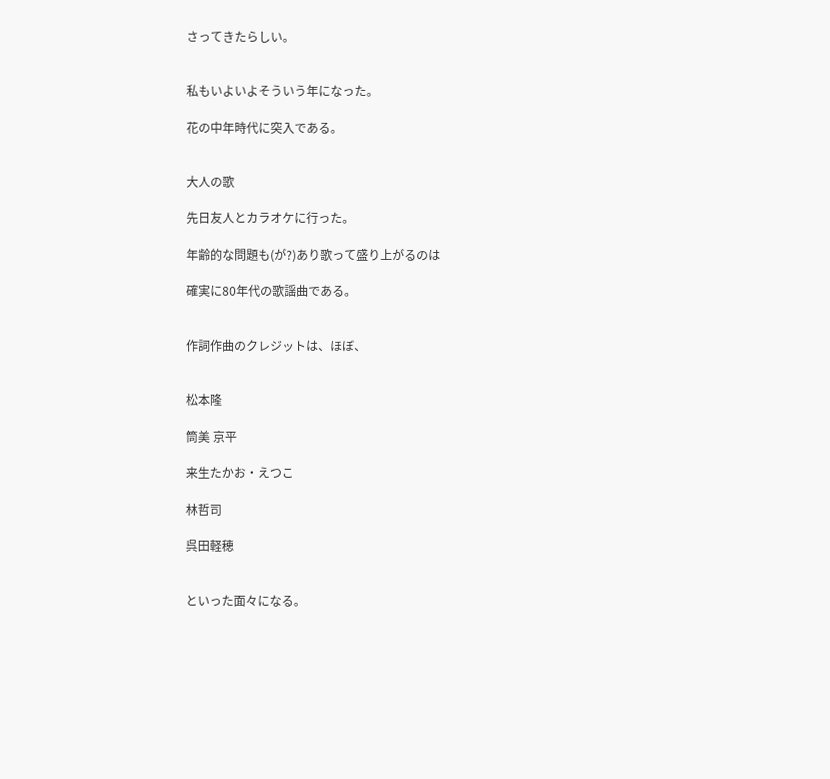さってきたらしい。


私もいよいよそういう年になった。

花の中年時代に突入である。


大人の歌

先日友人とカラオケに行った。

年齢的な問題も(が?)あり歌って盛り上がるのは

確実に80年代の歌謡曲である。


作詞作曲のクレジットは、ほぼ、


松本隆

筒美 京平

来生たかお・えつこ

林哲司

呉田軽穂


といった面々になる。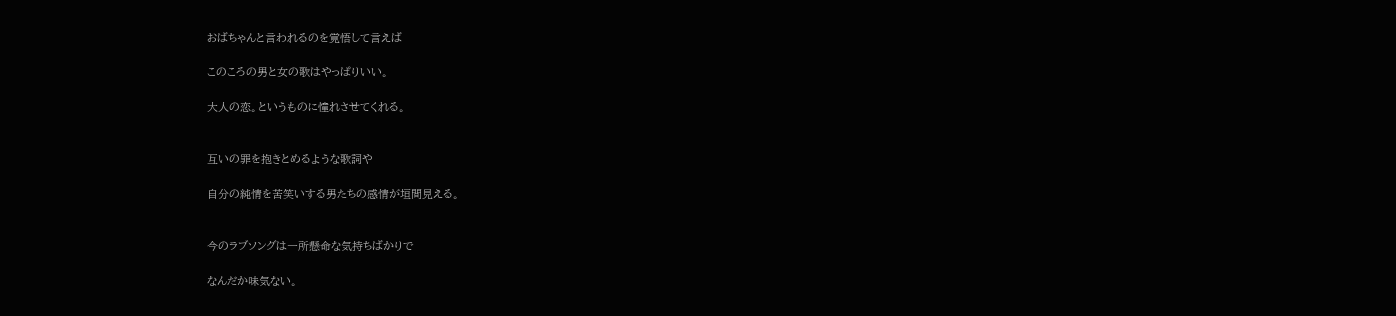おばちゃんと言われるのを覚悟して言えば

このころの男と女の歌はやっぱりいい。

大人の恋。というものに憧れさせてくれる。


互いの罪を抱きとめるような歌詞や

自分の純情を苦笑いする男たちの感情が垣間見える。


今のラブソングは一所懸命な気持ちばかりで

なんだか味気ない。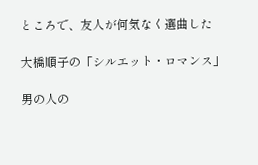ところで、友人が何気なく選曲した

大橋順子の「シルエット・ロマンス」

男の人の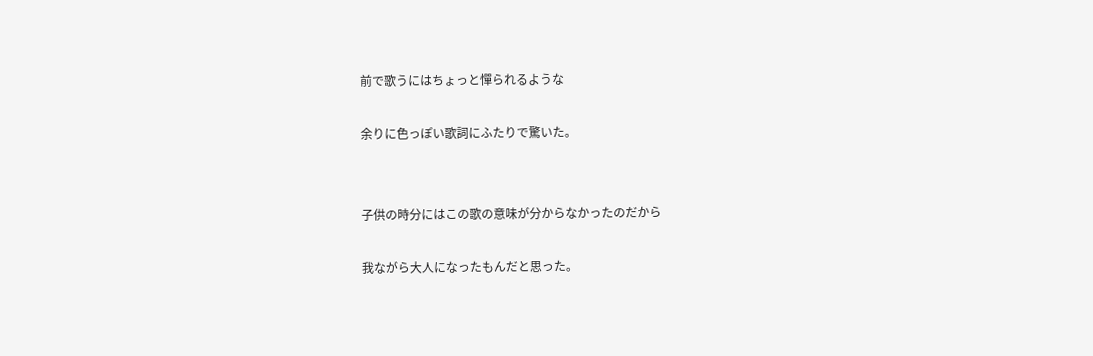前で歌うにはちょっと憚られるような

余りに色っぽい歌詞にふたりで驚いた。


子供の時分にはこの歌の意味が分からなかったのだから

我ながら大人になったもんだと思った。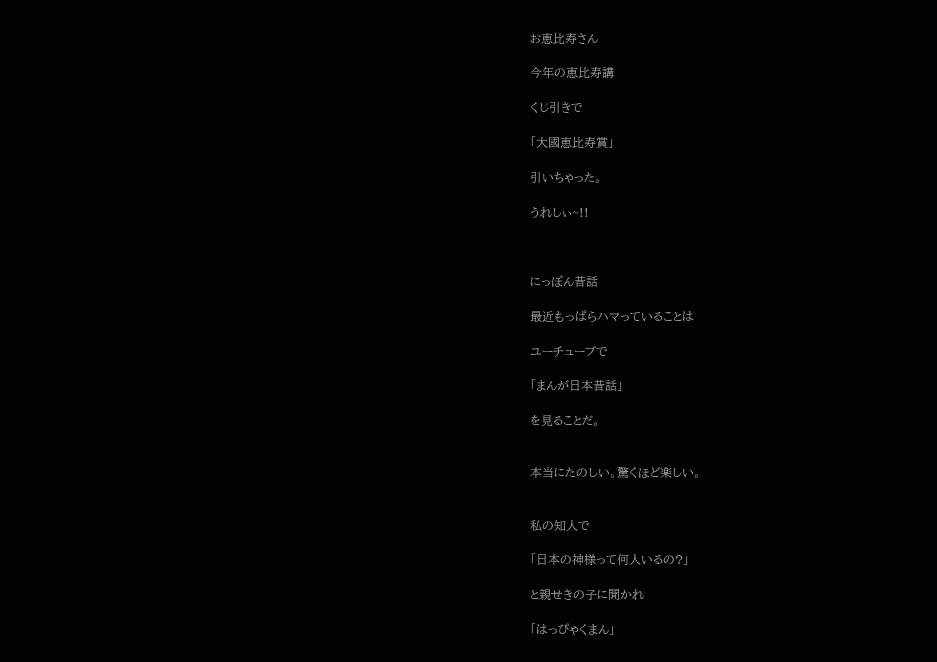お恵比寿さん

今年の恵比寿講

くじ引きで

「大國恵比寿賞」

引いちゃった。

うれしぃ~!!



にっぽん昔話

最近もっぱらハマっていることは

ユーチューブで

「まんが日本昔話」

を見ることだ。


本当にたのしい。驚くほど楽しい。


私の知人で

「日本の神様って何人いるの?」

と親せきの子に聞かれ

「はっぴゃくまん」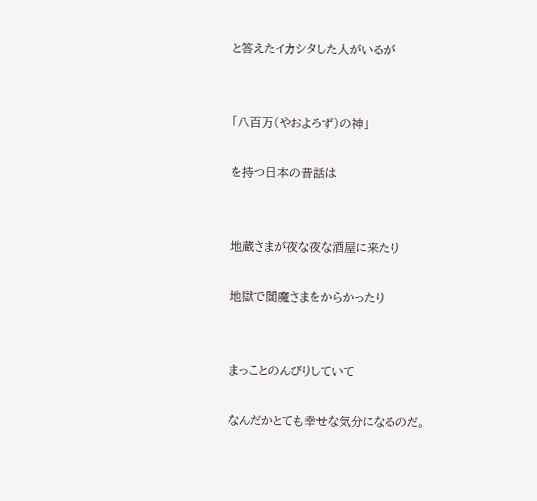と答えたイカシタした人がいるが


「八百万(やおよろず)の神」

を持つ日本の昔話は


地蔵さまが夜な夜な酒屋に来たり

地獄で閻魔さまをからかったり


まっことのんびりしていて

なんだかとても幸せな気分になるのだ。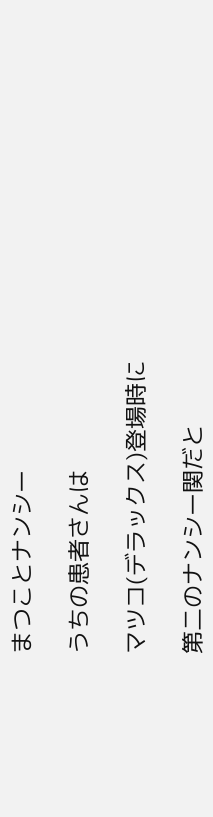まつことナンシー

うちの患者さんは

マツコ(デラックス)登場時に

第二のナンシー関だと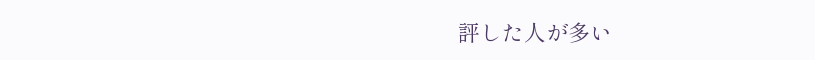評した人が多い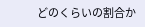どのくらいの割合か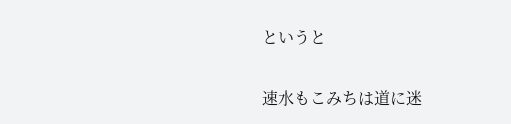というと

速水もこみちは道に迷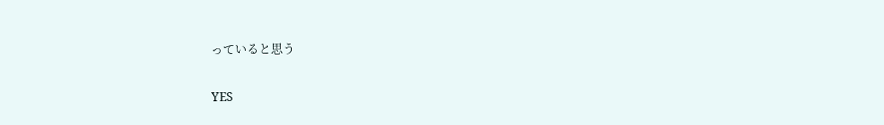っていると思う

YES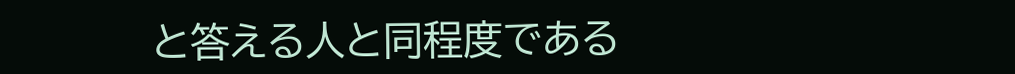と答える人と同程度である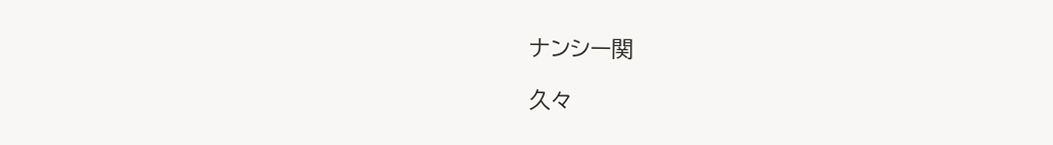ナンシー関

久々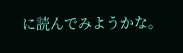に読んでみようかな。